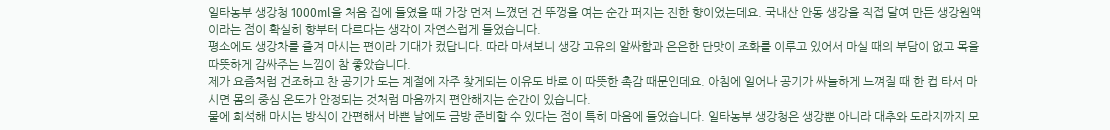일타농부 생강청 1000ml을 처음 집에 들였을 때 가장 먼저 느꼈던 건 뚜껑을 여는 순간 퍼지는 진한 향이었는데요. 국내산 안동 생강을 직접 달여 만든 생강원액이라는 점이 확실히 향부터 다르다는 생각이 자연스럽게 들었습니다.
평소에도 생강차를 즐겨 마시는 편이라 기대가 컸답니다. 따라 마셔보니 생강 고유의 알싸함과 은은한 단맛이 조화를 이루고 있어서 마실 때의 부담이 없고 목을 따뜻하게 감싸주는 느낌이 참 좋았습니다.
제가 요즘처럼 건조하고 찬 공기가 도는 계절에 자주 찾게되는 이유도 바로 이 따뜻한 촉감 때문인데요. 아침에 일어나 공기가 싸늘하게 느껴질 때 한 컵 타서 마시면 몸의 중심 온도가 안정되는 것처럼 마음까지 편안해지는 순간이 있습니다.
물에 희석해 마시는 방식이 간편해서 바쁜 날에도 금방 준비할 수 있다는 점이 특히 마음에 들었습니다. 일타농부 생강청은 생강뿐 아니라 대추와 도라지까지 모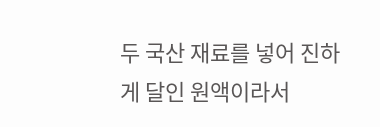두 국산 재료를 넣어 진하게 달인 원액이라서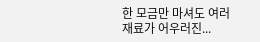한 모금만 마셔도 여러 재료가 어우러진...